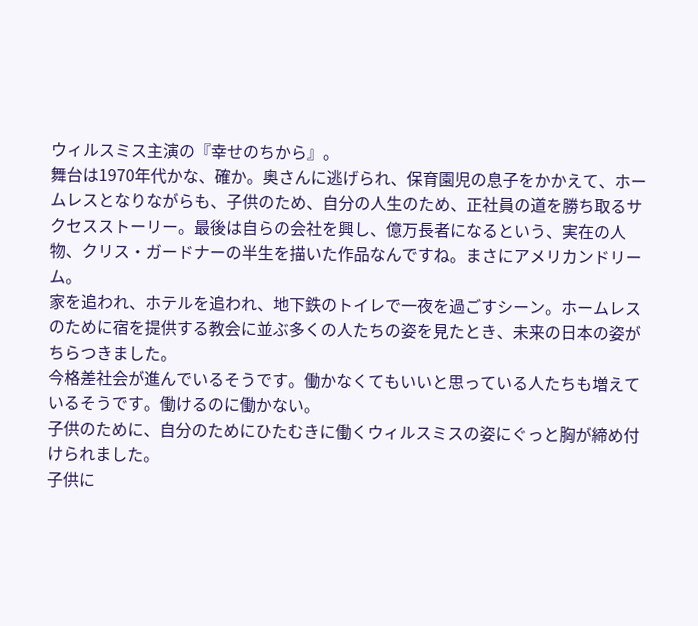ウィルスミス主演の『幸せのちから』。
舞台は1970年代かな、確か。奥さんに逃げられ、保育園児の息子をかかえて、ホームレスとなりながらも、子供のため、自分の人生のため、正社員の道を勝ち取るサクセスストーリー。最後は自らの会社を興し、億万長者になるという、実在の人物、クリス・ガードナーの半生を描いた作品なんですね。まさにアメリカンドリーム。
家を追われ、ホテルを追われ、地下鉄のトイレで一夜を過ごすシーン。ホームレスのために宿を提供する教会に並ぶ多くの人たちの姿を見たとき、未来の日本の姿がちらつきました。
今格差社会が進んでいるそうです。働かなくてもいいと思っている人たちも増えているそうです。働けるのに働かない。
子供のために、自分のためにひたむきに働くウィルスミスの姿にぐっと胸が締め付けられました。
子供に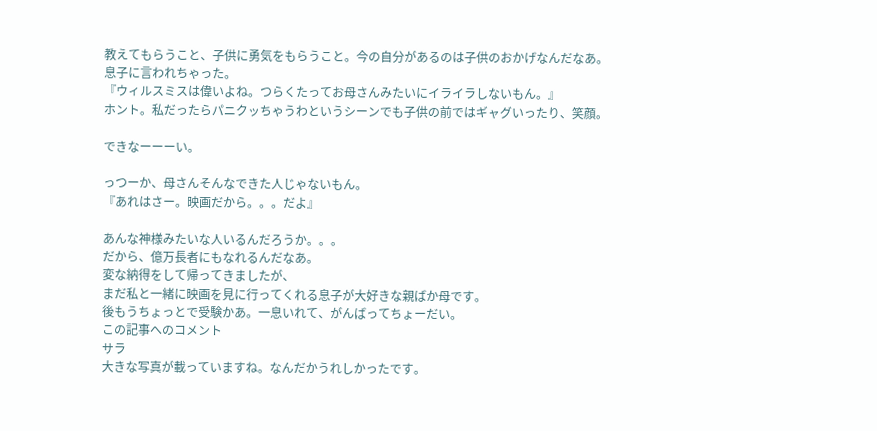教えてもらうこと、子供に勇気をもらうこと。今の自分があるのは子供のおかげなんだなあ。
息子に言われちゃった。
『ウィルスミスは偉いよね。つらくたってお母さんみたいにイライラしないもん。』
ホント。私だったらパニクッちゃうわというシーンでも子供の前ではギャグいったり、笑顔。

できなーーーい。

っつーか、母さんそんなできた人じゃないもん。
『あれはさー。映画だから。。。だよ』

あんな神様みたいな人いるんだろうか。。。
だから、億万長者にもなれるんだなあ。
変な納得をして帰ってきましたが、
まだ私と一緒に映画を見に行ってくれる息子が大好きな親ばか母です。
後もうちょっとで受験かあ。一息いれて、がんばってちょーだい。
この記事へのコメント
サラ
大きな写真が載っていますね。なんだかうれしかったです。